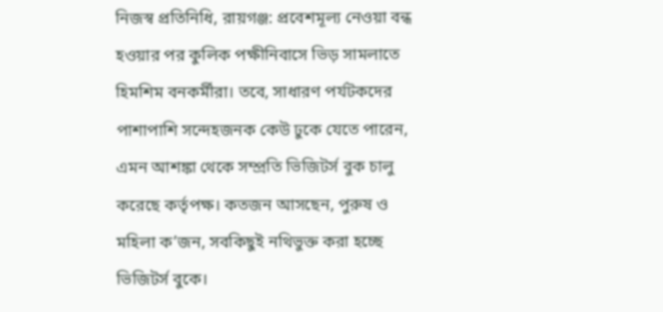নিজস্ব প্রতিনিধি, রায়গঞ্জ: প্রবেশমূল্য নেওয়া বন্ধ হওয়ার পর কুলিক পক্ষীনিবাসে ভিড় সামলাতে হিমশিম বনকর্মীরা। তবে, সাধারণ পর্যটকদের পাশাপাশি সন্দেহজনক কেউ ঢুকে যেতে পারেন, এমন আশঙ্কা থেকে সম্প্রতি ভিজিটর্স বুক চালু করেছে কর্তৃপক্ষ। কতজন আসছেন, পুরুষ ও মহিলা ক’জন, সবকিছুই নথিভুক্ত করা হচ্ছে ভিজিটর্স বুকে।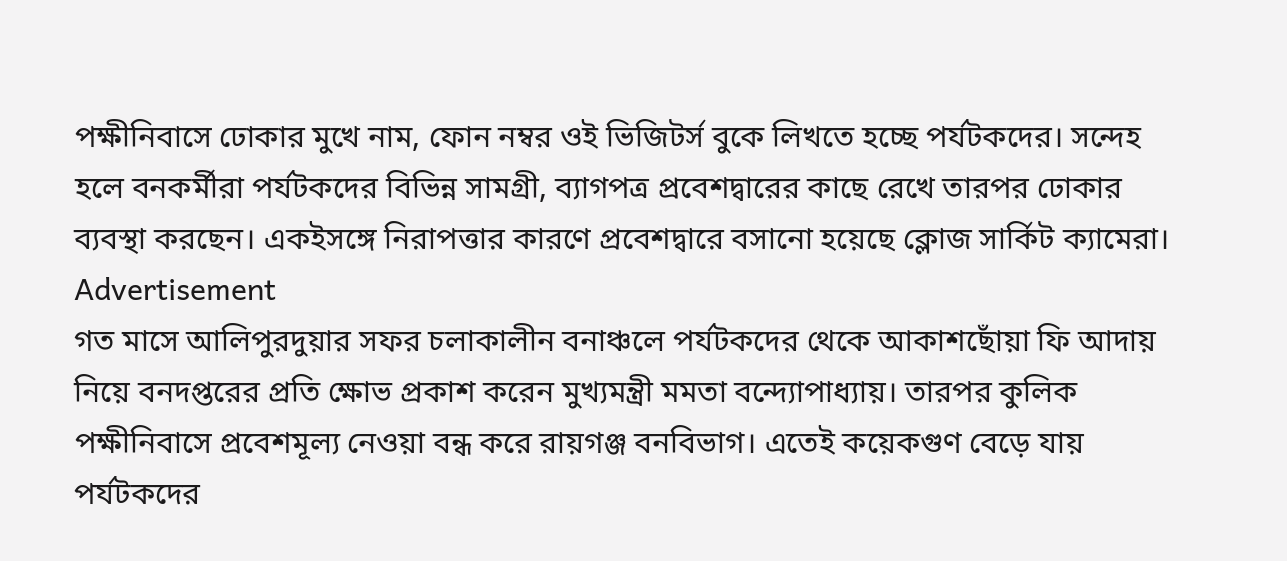পক্ষীনিবাসে ঢোকার মুখে নাম, ফোন নম্বর ওই ভিজিটর্স বুকে লিখতে হচ্ছে পর্যটকদের। সন্দেহ হলে বনকর্মীরা পর্যটকদের বিভিন্ন সামগ্রী, ব্যাগপত্র প্রবেশদ্বারের কাছে রেখে তারপর ঢোকার ব্যবস্থা করছেন। একইসঙ্গে নিরাপত্তার কারণে প্রবেশদ্বারে বসানো হয়েছে ক্লোজ সার্কিট ক্যামেরা।
Advertisement
গত মাসে আলিপুরদুয়ার সফর চলাকালীন বনাঞ্চলে পর্যটকদের থেকে আকাশছোঁয়া ফি আদায় নিয়ে বনদপ্তরের প্রতি ক্ষোভ প্রকাশ করেন মুখ্যমন্ত্রী মমতা বন্দ্যোপাধ্যায়। তারপর কুলিক পক্ষীনিবাসে প্রবেশমূল্য নেওয়া বন্ধ করে রায়গঞ্জ বনবিভাগ। এতেই কয়েকগুণ বেড়ে যায় পর্যটকদের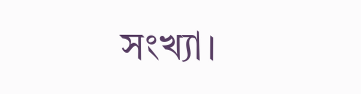সংখ্যা।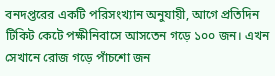বনদপ্তরের একটি পরিসংখ্যান অনুযায়ী, আগে প্রতিদিন টিকিট কেটে পক্ষীনিবাসে আসতেন গড়ে ১০০ জন। এখন সেখানে রোজ গড়ে পাঁচশো জন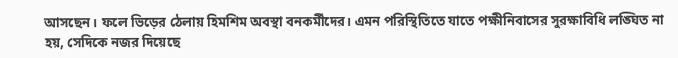আসছেন। ফলে ভিড়ের ঠেলায় হিমশিম অবস্থা বনকর্মীদের। এমন পরিস্থিতিতে যাতে পক্ষীনিবাসের সুরক্ষাবিধি লঙ্ঘিত না হয়, সেদিকে নজর দিয়েছে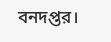বনদপ্তর।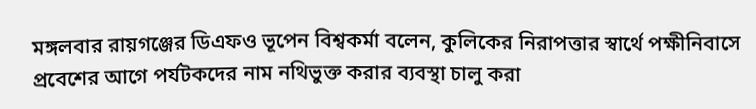মঙ্গলবার রায়গঞ্জের ডিএফও ভূপেন বিশ্বকর্মা বলেন, কুলিকের নিরাপত্তার স্বার্থে পক্ষীনিবাসে প্রবেশের আগে পর্যটকদের নাম নথিভুক্ত করার ব্যবস্থা চালু করা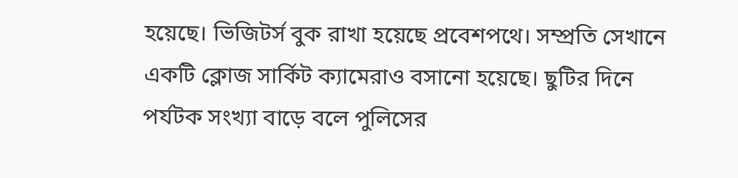হয়েছে। ভিজিটর্স বুক রাখা হয়েছে প্রবেশপথে। সম্প্রতি সেখানে একটি ক্লোজ সার্কিট ক্যামেরাও বসানো হয়েছে। ছুটির দিনে পর্যটক সংখ্যা বাড়ে বলে পুলিসের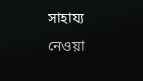সাহায্য নেওয়া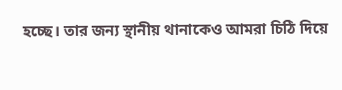হচ্ছে। তার জন্য স্থানীয় থানাকেও আমরা চিঠি দিয়ে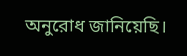অনুরোধ জানিয়েছি।